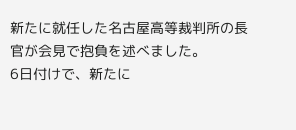新たに就任した名古屋高等裁判所の長官が会見で抱負を述べました。
6日付けで、新たに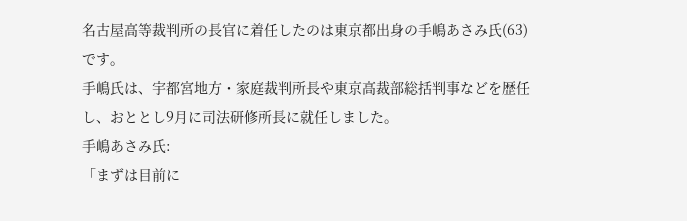名古屋高等裁判所の長官に着任したのは東京都出身の手嶋あさみ氏(63)です。
手嶋氏は、宇都宮地方・家庭裁判所長や東京高裁部総括判事などを歴任し、おととし9月に司法研修所長に就任しました。
手嶋あさみ氏:
「まずは目前に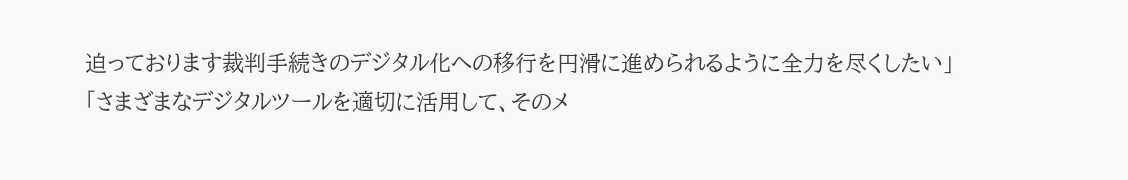迫っております裁判手続きのデジタル化への移行を円滑に進められるように全力を尽くしたい」
「さまざまなデジタルツールを適切に活用して、そのメ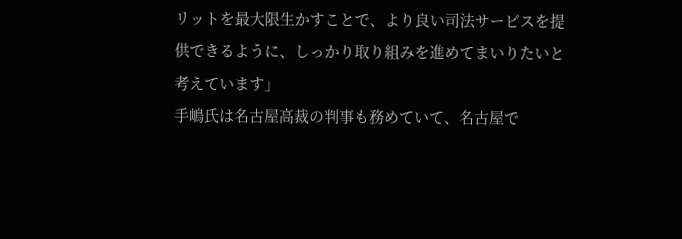リットを最大限生かすことで、より良い司法サービスを提供できるように、しっかり取り組みを進めてまいりたいと考えています」
手嶋氏は名古屋高裁の判事も務めていて、名古屋で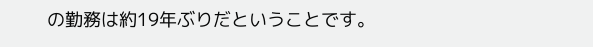の勤務は約19年ぶりだということです。